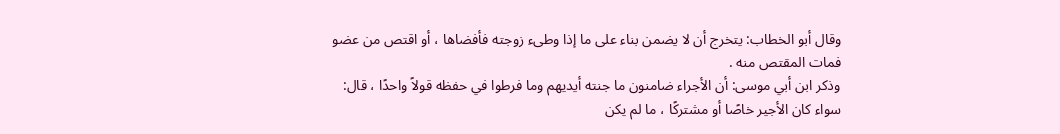وقال أبو الخطاب: يتخرج أن لا يضمن بناء على ما إذا وطىء زوجته فأفضاها ، أو اقتص من عضو فمات المقتص منه .
وذكر ابن أبي موسى: أن الأجراء ضامنون ما جنته أيديهم وما فرطوا في حفظه قولاً واحدًا ، قال: سواء كان الأجير خاصًا أو مشتركًا ، ما لم يكن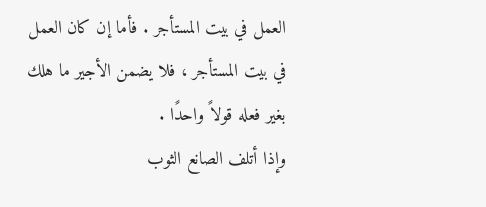العمل في بيت المستأجر . فأما إن كان العمل في بيت المستأجر ، فلا يضمن الأجير ما هلك بغير فعله قولاً واحدًا .
وإذا أتلف الصانع الثوب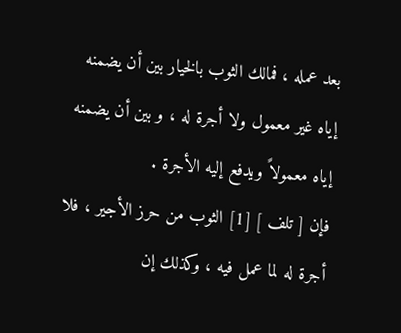بعد عمله ، فمالك الثوب بالخيار بين أن يضمنه إياه غير معمول ولا أجرة له ، و بين أن يضمنه إياه معمولاً ويدفع إليه الأجرة .
فإن [ تلف ] [1] الثوب من حرز الأجير ، فلا أجرة له لما عمل فيه ، وكذلك إن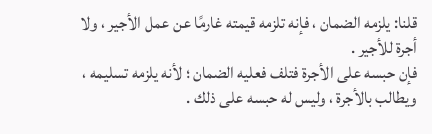قلنا: يلزمه الضمان ، فإنه تلزمه قيمته غارمًا عن عمل الأجير ، ولا أجرة للأجير .
فإن حبسه على الأجرة فتلف فعليه الضمان ؛ لأنه يلزمه تسليمه ، ويطالب بالأجرة ، وليس له حبسه على ذلك .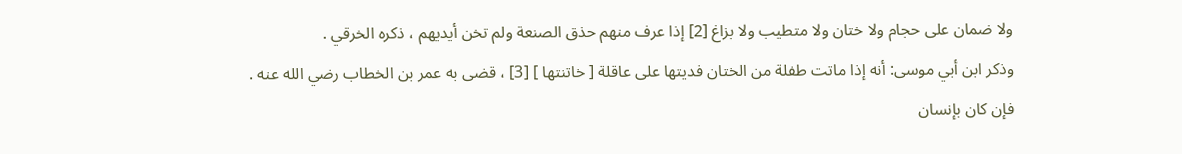ولا ضمان على حجام ولا ختان ولا متطيب ولا بزاغ [2] إذا عرف منهم حذق الصنعة ولم تخن أيديهم ، ذكره الخرقي .
وذكر ابن أبي موسى: أنه إذا ماتت طفلة من الختان فديتها على عاقلة [ خاتنتها ] [3] ، قضى به عمر بن الخطاب رضي الله عنه .
فإن كان بإنسان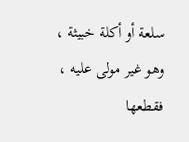سلعة أو أكلة خبيثة ، وهو غير مولى عليه ، فقطعها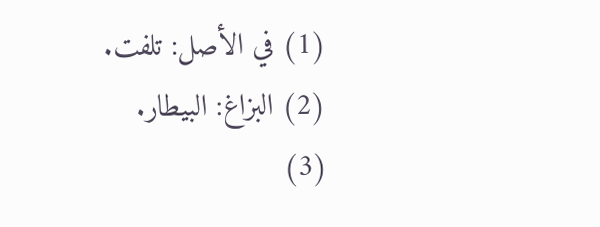(1) في الأصل: تلفت.
(2) البزاغ: البيطار.
(3)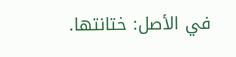في الأصل: ختانتها.